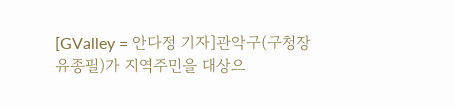[GValley = 안다정 기자]관악구(구청장 유종필)가 지역주민을 대상으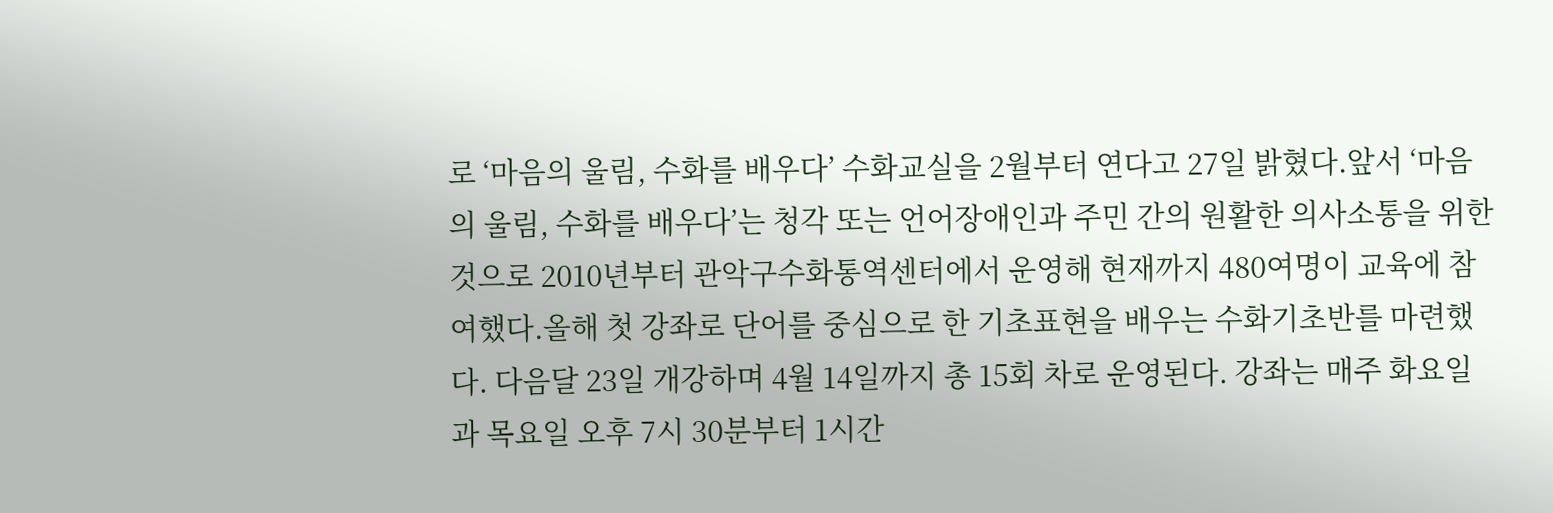로 ‘마음의 울림, 수화를 배우다’ 수화교실을 2월부터 연다고 27일 밝혔다.앞서 ‘마음의 울림, 수화를 배우다’는 청각 또는 언어장애인과 주민 간의 원활한 의사소통을 위한 것으로 2010년부터 관악구수화통역센터에서 운영해 현재까지 480여명이 교육에 참여했다.올해 첫 강좌로 단어를 중심으로 한 기초표현을 배우는 수화기초반를 마련했다. 다음달 23일 개강하며 4월 14일까지 총 15회 차로 운영된다. 강좌는 매주 화요일과 목요일 오후 7시 30분부터 1시간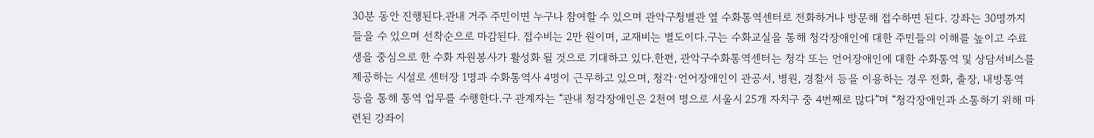30분 동안 진행된다.관내 거주 주민이면 누구나 참여할 수 있으며 관악구청별관 옆 수화통역센터로 전화하거나 방문해 접수하면 된다. 강좌는 30명까지 들을 수 있으며 선착순으로 마감된다. 접수비는 2만 원이며, 교재비는 별도이다.구는 수화교실을 통해 청각장애인에 대한 주민들의 이해를 높이고 수료생을 중심으로 한 수화 자원봉사가 활성화 될 것으로 기대하고 있다.한편, 관악구수화통역센터는 청각 또는 언어장애인에 대한 수화통역 및 상담서비스를 제공하는 시설로 센터장 1명과 수화통역사 4명이 근무하고 있으며, 청각·언어장애인이 관공서, 병원, 경찰서 등을 이용하는 경우 전화, 출장, 내방통역 등을 통해 통역 업무를 수행한다.구 관계자는 “관내 청각장애인은 2천여 명으로 서울시 25개 자치구 중 4번째로 많다”며 “청각장애인과 소통하기 위해 마련된 강좌이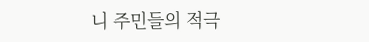니 주민들의 적극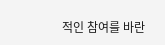적인 참여를 바란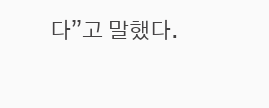다”고 말했다.